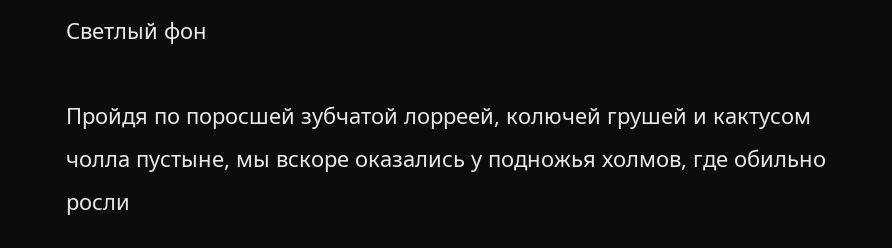Светлый фон

Пройдя по поросшей зубчатой лорреей, колючей грушей и кактусом чолла пустыне, мы вскоре оказались у подножья холмов, где обильно росли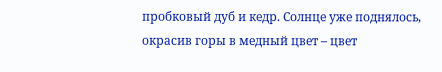пробковый дуб и кедр. Солнце уже поднялось, окрасив горы в медный цвет – цвет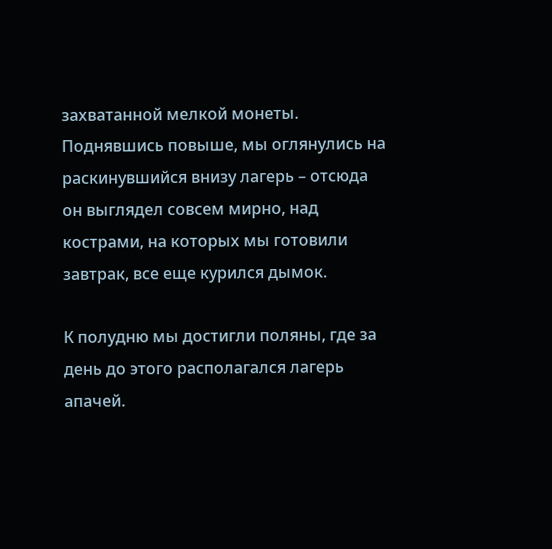захватанной мелкой монеты. Поднявшись повыше, мы оглянулись на раскинувшийся внизу лагерь – отсюда он выглядел совсем мирно, над кострами, на которых мы готовили завтрак, все еще курился дымок.

К полудню мы достигли поляны, где за день до этого располагался лагерь апачей.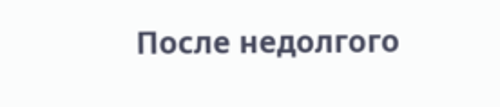После недолгого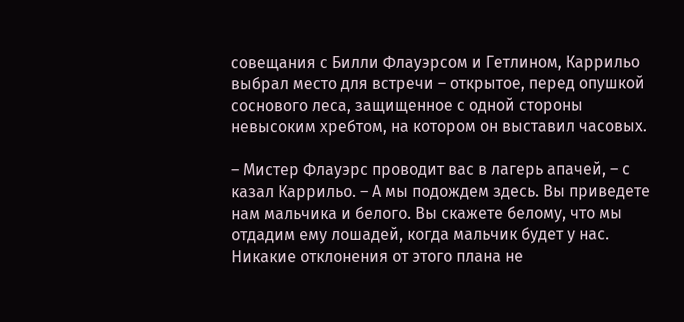совещания с Билли Флауэрсом и Гетлином, Каррильо выбрал место для встречи – открытое, перед опушкой соснового леса, защищенное с одной стороны невысоким хребтом, на котором он выставил часовых.

– Мистер Флауэрс проводит вас в лагерь апачей, – с казал Каррильо. – А мы подождем здесь. Вы приведете нам мальчика и белого. Вы скажете белому, что мы отдадим ему лошадей, когда мальчик будет у нас. Никакие отклонения от этого плана не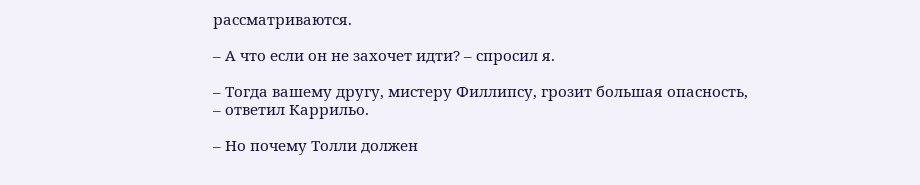рассматриваются.

– А что если он не захочет идти? – спросил я.

– Тогда вашему другу, мистеру Филлипсу, грозит большая опасность, – ответил Каррильо.

– Но почему Толли должен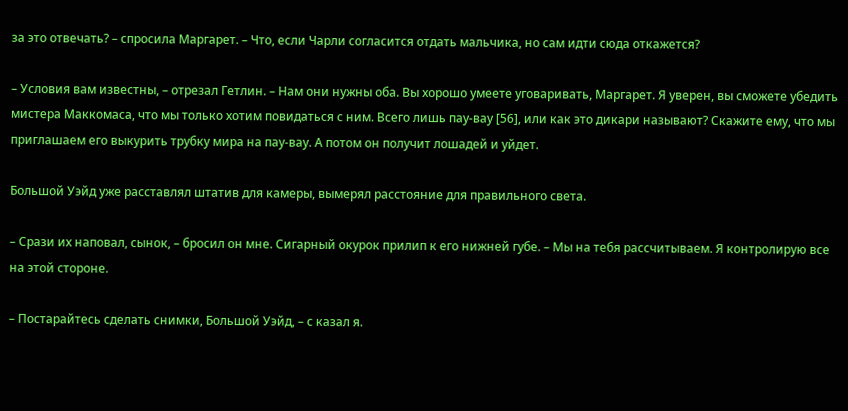за это отвечать? – спросила Маргарет. – Что, если Чарли согласится отдать мальчика, но сам идти сюда откажется?

– Условия вам известны, – отрезал Гетлин. – Нам они нужны оба. Вы хорошо умеете уговаривать, Маргарет. Я уверен, вы сможете убедить мистера Маккомаса, что мы только хотим повидаться с ним. Всего лишь пау-вау [56], или как это дикари называют? Скажите ему, что мы приглашаем его выкурить трубку мира на пау-вау. А потом он получит лошадей и уйдет.

Большой Уэйд уже расставлял штатив для камеры, вымерял расстояние для правильного света.

– Срази их наповал, сынок, – бросил он мне. Сигарный окурок прилип к его нижней губе. – Мы на тебя рассчитываем. Я контролирую все на этой стороне.

– Постарайтесь сделать снимки, Большой Уэйд, – с казал я.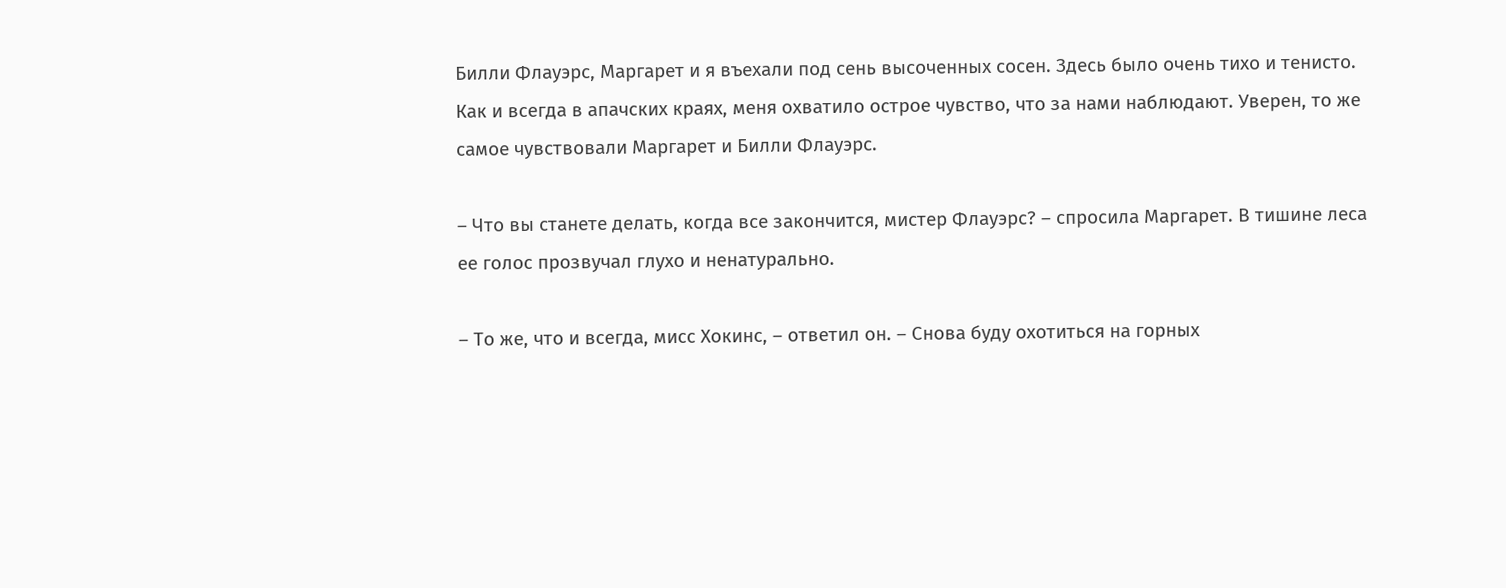Билли Флауэрс, Маргарет и я въехали под сень высоченных сосен. Здесь было очень тихо и тенисто. Как и всегда в апачских краях, меня охватило острое чувство, что за нами наблюдают. Уверен, то же самое чувствовали Маргарет и Билли Флауэрс.

– Что вы станете делать, когда все закончится, мистер Флауэрс? – спросила Маргарет. В тишине леса ее голос прозвучал глухо и ненатурально.

– То же, что и всегда, мисс Хокинс, – ответил он. – Снова буду охотиться на горных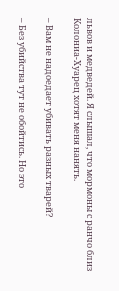львов и медведей. Я слышал, что мормоны с ранчо близ Колониа-Хуарец хотят меня нанять.

– Вам не надоедает убивать разных тварей?

– Без убийства тут не обойтись. Но это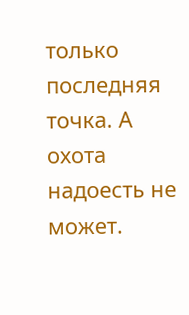только последняя точка. А охота надоесть не может.